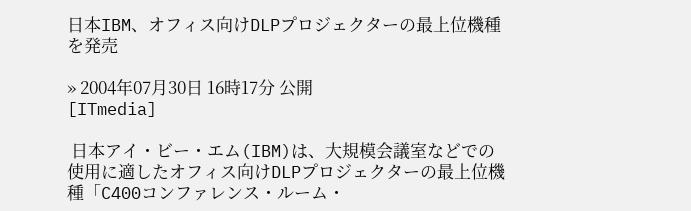日本IBM、オフィス向けDLPプロジェクターの最上位機種を発売

» 2004年07月30日 16時17分 公開
[ITmedia]

 日本アイ・ビー・エム(IBM)は、大規模会議室などでの使用に適したオフィス向けDLPプロジェクターの最上位機種「C400コンファレンス・ルーム・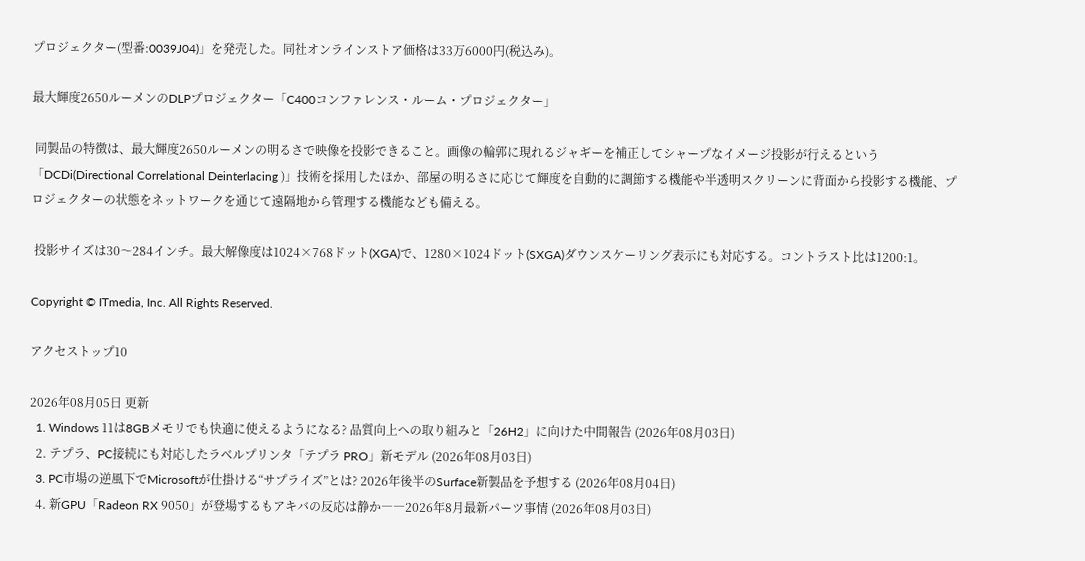プロジェクター(型番:0039J04)」を発売した。同社オンラインストア価格は33万6000円(税込み)。

最大輝度2650ルーメンのDLPプロジェクター「C400コンファレンス・ルーム・プロジェクター」

 同製品の特徴は、最大輝度2650ルーメンの明るさで映像を投影できること。画像の輪郭に現れるジャギーを補正してシャープなイメージ投影が行えるという「DCDi(Directional Correlational Deinterlacing )」技術を採用したほか、部屋の明るさに応じて輝度を自動的に調節する機能や半透明スクリーンに背面から投影する機能、プロジェクターの状態をネットワークを通じて遠隔地から管理する機能なども備える。

 投影サイズは30〜284インチ。最大解像度は1024×768ドット(XGA)で、1280×1024ドット(SXGA)ダウンスケーリング表示にも対応する。コントラスト比は1200:1。

Copyright © ITmedia, Inc. All Rights Reserved.

アクセストップ10

2026年08月05日 更新
  1. Windows 11は8GBメモリでも快適に使えるようになる? 品質向上への取り組みと「26H2」に向けた中間報告 (2026年08月03日)
  2. テプラ、PC接続にも対応したラベルプリンタ「テプラ PRO」新モデル (2026年08月03日)
  3. PC市場の逆風下でMicrosoftが仕掛ける“サプライズ”とは? 2026年後半のSurface新製品を予想する (2026年08月04日)
  4. 新GPU「Radeon RX 9050」が登場するもアキバの反応は静か――2026年8月最新パーツ事情 (2026年08月03日)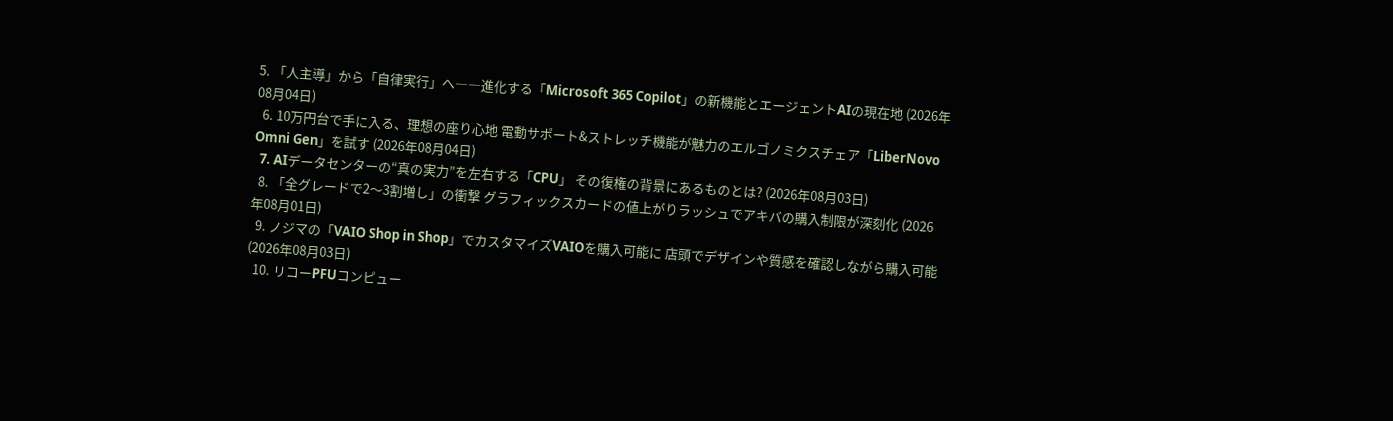5. 「人主導」から「自律実行」へ――進化する「Microsoft 365 Copilot」の新機能とエージェントAIの現在地 (2026年08月04日)
  6. 10万円台で手に入る、理想の座り心地 電動サポート&ストレッチ機能が魅力のエルゴノミクスチェア「LiberNovo Omni Gen」を試す (2026年08月04日)
  7. AIデータセンターの“真の実力”を左右する「CPU」 その復権の背景にあるものとは? (2026年08月03日)
  8. 「全グレードで2〜3割増し」の衝撃 グラフィックスカードの値上がりラッシュでアキバの購入制限が深刻化 (2026年08月01日)
  9. ノジマの「VAIO Shop in Shop」でカスタマイズVAIOを購入可能に 店頭でデザインや質感を確認しながら購入可能 (2026年08月03日)
  10. リコーPFUコンピュー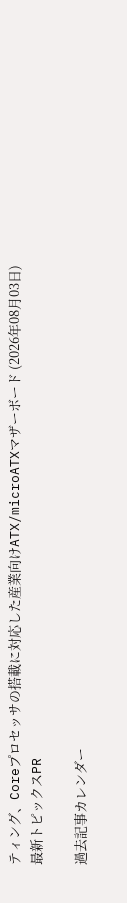ティング、Coreプロセッサの搭載に対応した産業向けATX/microATXマザーボード (2026年08月03日)
最新トピックスPR

過去記事カレンダー